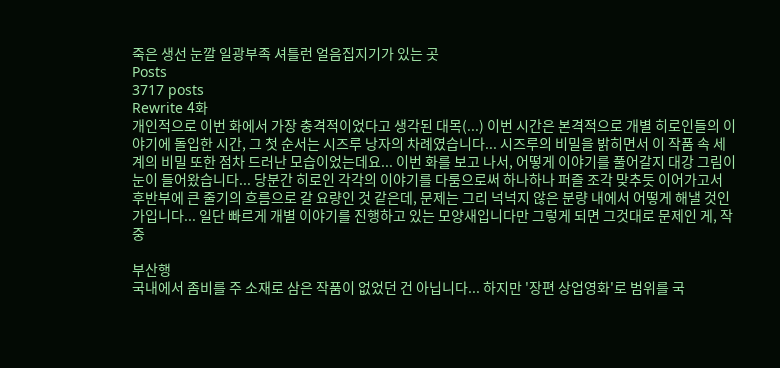죽은 생선 눈깔 일광부족 셔틀런 얼음집지기가 있는 곳
Posts
3717 posts
Rewrite 4화
개인적으로 이번 화에서 가장 충격적이었다고 생각된 대목(...) 이번 시간은 본격적으로 개별 히로인들의 이야기에 돌입한 시간, 그 첫 순서는 시즈루 낭자의 차례였습니다... 시즈루의 비밀을 밝히면서 이 작품 속 세계의 비밀 또한 점차 드러난 모습이었는데요... 이번 화를 보고 나서, 어떻게 이야기를 풀어갈지 대강 그림이 눈이 들어왔습니다... 당분간 히로인 각각의 이야기를 다룸으로써 하나하나 퍼즐 조각 맞추듯 이어가고서 후반부에 큰 줄기의 흐름으로 갈 요량인 것 같은데, 문제는 그리 넉넉지 않은 분량 내에서 어떻게 해낼 것인가입니다... 일단 빠르게 개별 이야기를 진행하고 있는 모양새입니다만 그렇게 되면 그것대로 문제인 게, 작중

부산행
국내에서 좀비를 주 소재로 삼은 작품이 없었던 건 아닙니다... 하지만 '장편 상업영화'로 범위를 국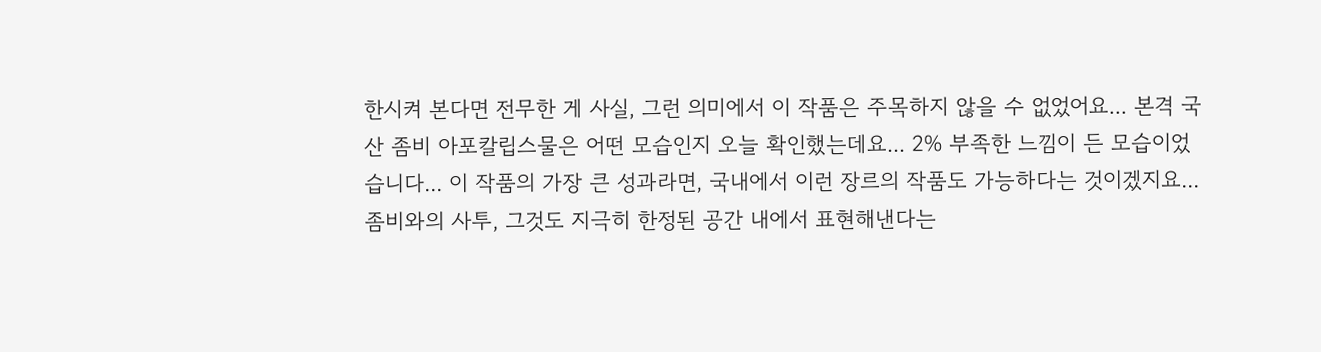한시켜 본다면 전무한 게 사실, 그런 의미에서 이 작품은 주목하지 않을 수 없었어요... 본격 국산 좀비 아포칼립스물은 어떤 모습인지 오늘 확인했는데요... 2% 부족한 느낌이 든 모습이었습니다... 이 작품의 가장 큰 성과라면, 국내에서 이런 장르의 작품도 가능하다는 것이겠지요... 좀비와의 사투, 그것도 지극히 한정된 공간 내에서 표현해낸다는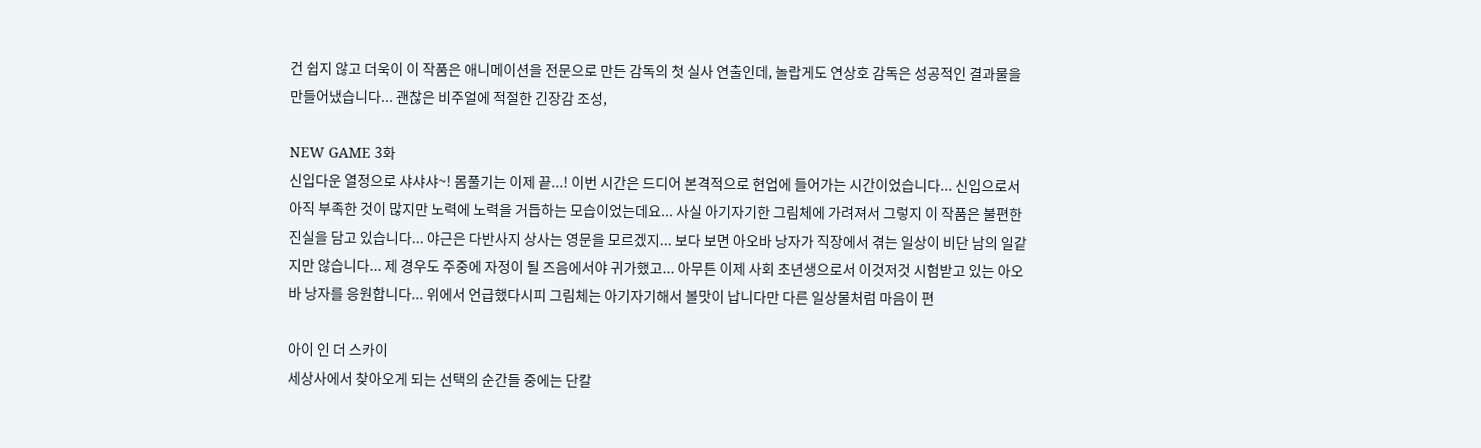건 쉽지 않고 더욱이 이 작품은 애니메이션을 전문으로 만든 감독의 첫 실사 연출인데, 놀랍게도 연상호 감독은 성공적인 결과물을 만들어냈습니다... 괜찮은 비주얼에 적절한 긴장감 조성,

NEW GAME 3화
신입다운 열정으로 샤샤샤~! 몸풀기는 이제 끝...! 이번 시간은 드디어 본격적으로 현업에 들어가는 시간이었습니다... 신입으로서 아직 부족한 것이 많지만 노력에 노력을 거듭하는 모습이었는데요... 사실 아기자기한 그림체에 가려져서 그렇지 이 작품은 불편한 진실을 담고 있습니다... 야근은 다반사지 상사는 영문을 모르겠지... 보다 보면 아오바 낭자가 직장에서 겪는 일상이 비단 남의 일같지만 않습니다... 제 경우도 주중에 자정이 될 즈음에서야 귀가했고... 아무튼 이제 사회 초년생으로서 이것저것 시험받고 있는 아오바 낭자를 응원합니다... 위에서 언급했다시피 그림체는 아기자기해서 볼맛이 납니다만 다른 일상물처럼 마음이 편

아이 인 더 스카이
세상사에서 찾아오게 되는 선택의 순간들 중에는 단칼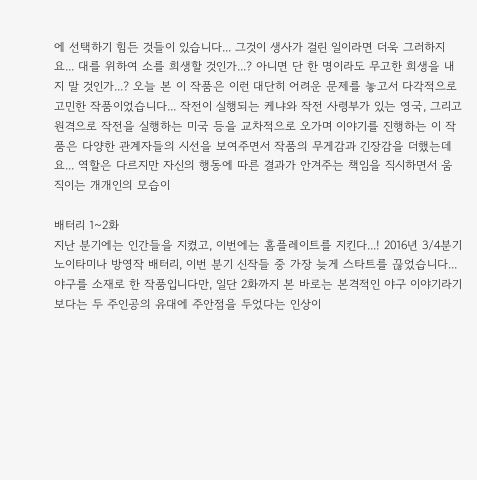에 선택하기 힘든 것들이 있습니다... 그것이 생사가 걸린 일이라면 더욱 그러하지요... 대를 위하여 소를 희생할 것인가...? 아니면 단 한 명이라도 무고한 희생을 내지 말 것인가...? 오늘 본 이 작품은 이런 대단히 어려운 문제를 놓고서 다각적으로 고민한 작품이었습니다... 작전이 실행되는 케냐와 작전 사령부가 있는 영국, 그리고 원격으로 작전을 실행하는 미국 등을 교차적으로 오가며 이야기를 진행하는 이 작품은 다양한 관계자들의 시선을 보여주면서 작품의 무게감과 긴장감을 더했는데요... 역할은 다르지만 자신의 행동에 따른 결과가 안겨주는 책임을 직시하면서 움직이는 개개인의 모습이

배터리 1~2화
지난 분기에는 인간들을 지켰고, 이번에는 홈플레이트를 지킨다...! 2016년 3/4분기 노이타미나 방영작 배터리, 이번 분기 신작들 중 가장 늦게 스타트를 끊었습니다... 야구를 소재로 한 작품입니다만, 일단 2화까지 본 바로는 본격적인 야구 이야기라기보다는 두 주인공의 유대에 주안점을 두었다는 인상이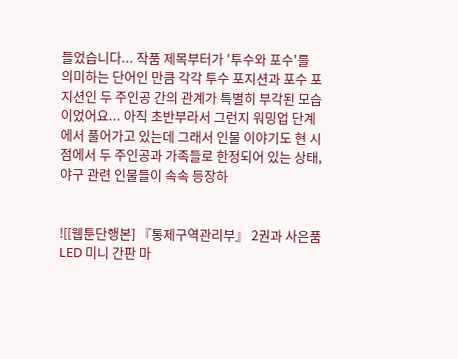들었습니다... 작품 제목부터가 '투수와 포수'를 의미하는 단어인 만큼 각각 투수 포지션과 포수 포지션인 두 주인공 간의 관계가 특별히 부각된 모습이었어요... 아직 초반부라서 그런지 워밍업 단계에서 풀어가고 있는데 그래서 인물 이야기도 현 시점에서 두 주인공과 가족들로 한정되어 있는 상태, 야구 관련 인물들이 속속 등장하


![[웹툰단행본] 『통제구역관리부』 2권과 사은품 LED 미니 간판 마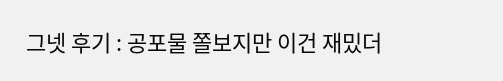그넷 후기 : 공포물 쫄보지만 이건 재밌더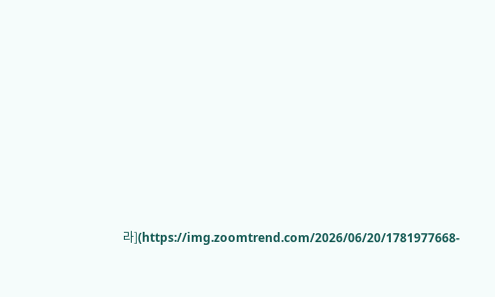라](https://img.zoomtrend.com/2026/06/20/1781977668-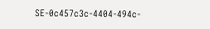SE-0c457c3c-4404-494c-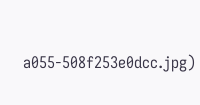a055-508f253e0dcc.jpg)